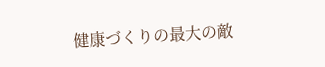健康づくりの最大の敵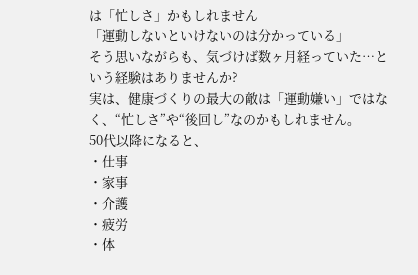は「忙しさ」かもしれません
「運動しないといけないのは分かっている」
そう思いながらも、気づけば数ヶ月経っていた…という経験はありませんか?
実は、健康づくりの最大の敵は「運動嫌い」ではなく、“忙しさ”や“後回し”なのかもしれません。
50代以降になると、
・仕事
・家事
・介護
・疲労
・体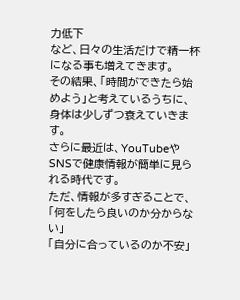力低下
など、日々の生活だけで精一杯になる事も増えてきます。
その結果、「時間ができたら始めよう」と考えているうちに、身体は少しずつ衰えていきます。
さらに最近は、YouTubeやSNSで健康情報が簡単に見られる時代です。
ただ、情報が多すぎることで、
「何をしたら良いのか分からない」
「自分に合っているのか不安」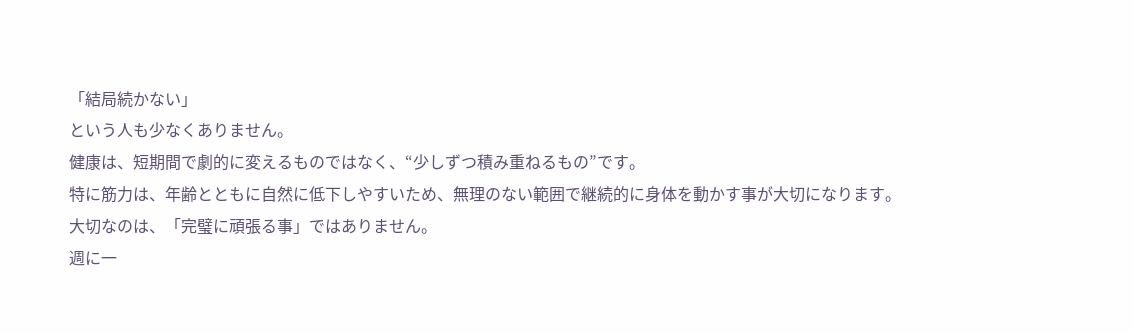「結局続かない」
という人も少なくありません。
健康は、短期間で劇的に変えるものではなく、“少しずつ積み重ねるもの”です。
特に筋力は、年齢とともに自然に低下しやすいため、無理のない範囲で継続的に身体を動かす事が大切になります。
大切なのは、「完璧に頑張る事」ではありません。
週に一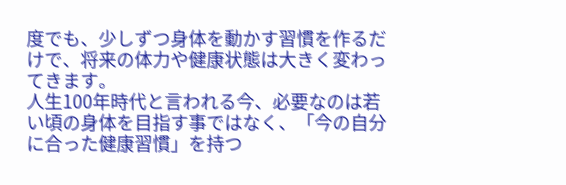度でも、少しずつ身体を動かす習慣を作るだけで、将来の体力や健康状態は大きく変わってきます。
人生100年時代と言われる今、必要なのは若い頃の身体を目指す事ではなく、「今の自分に合った健康習慣」を持つ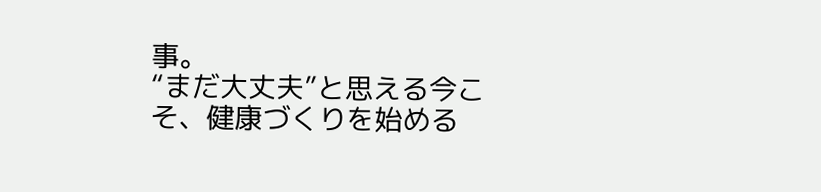事。
“まだ大丈夫”と思える今こそ、健康づくりを始める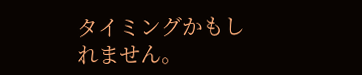タイミングかもしれません。